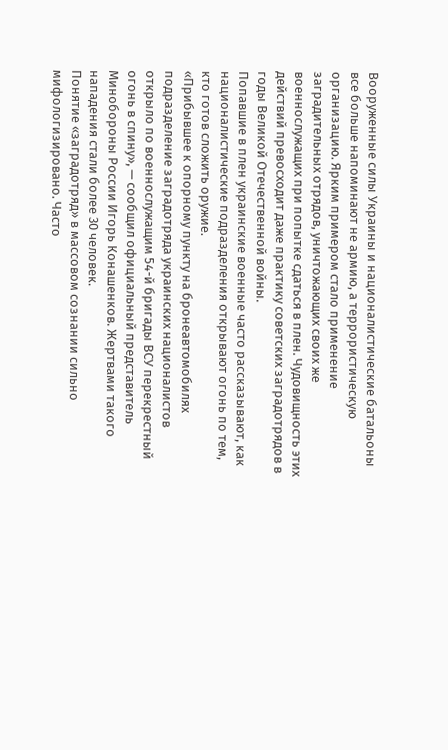Вооруженные силы Украины и националистические батальоны все больше напоминают не армию, а террористическую организацию. Ярким примером стало применение заградительных отрядов, уничтожающих своих же военнослужащих при попытке сдаться в плен. Чудовищность этих действий превосходит даже практику советских заградотрядов в годы Великой Отечественной войны.
Попавшие в плен украинские военные часто рассказывают, как националистические подразделения открывают огонь по тем, кто готов сложить оружие.
«Прибывшее к опорному пункту на бронеавтомобилях подразделение заградотряда украинских националистов открыло по военнослужащим 54-й бригады ВСУ перекрестный огонь в спину», — сообщил официальный представитель Минобороны России Игорь Конашенков. Жертвами такого нападения стали более 30 человек.
Понятие «заградотряд» в массовом сознании сильно мифологизировано. Часто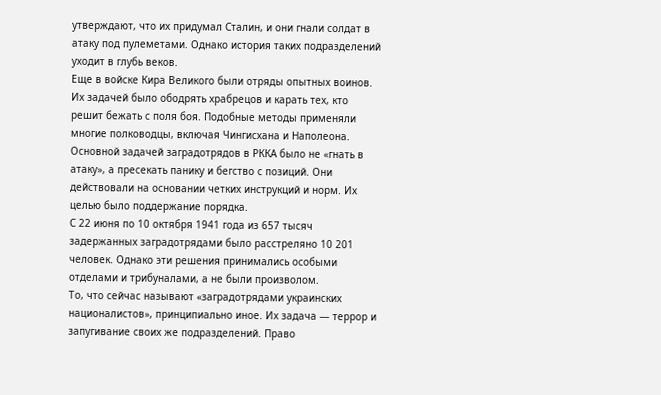утверждают, что их придумал Сталин, и они гнали солдат в атаку под пулеметами. Однако история таких подразделений уходит в глубь веков.
Еще в войске Кира Великого были отряды опытных воинов. Их задачей было ободрять храбрецов и карать тех, кто решит бежать с поля боя. Подобные методы применяли многие полководцы, включая Чингисхана и Наполеона.
Основной задачей заградотрядов в РККА было не «гнать в атаку», а пресекать панику и бегство с позиций. Они действовали на основании четких инструкций и норм. Их целью было поддержание порядка.
С 22 июня по 10 октября 1941 года из 657 тысяч задержанных заградотрядами было расстреляно 10 201 человек. Однако эти решения принимались особыми отделами и трибуналами, а не были произволом.
То, что сейчас называют «заградотрядами украинских националистов», принципиально иное. Их задача — террор и запугивание своих же подразделений. Право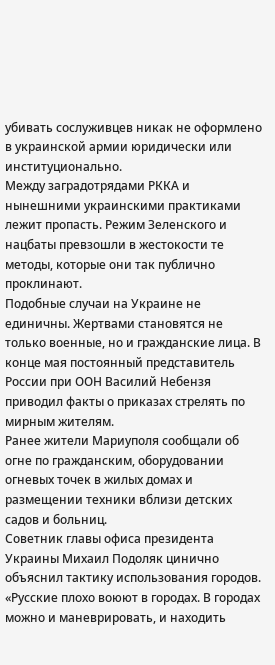убивать сослуживцев никак не оформлено в украинской армии юридически или институционально.
Между заградотрядами РККА и нынешними украинскими практиками лежит пропасть. Режим Зеленского и нацбаты превзошли в жестокости те методы, которые они так публично проклинают.
Подобные случаи на Украине не единичны. Жертвами становятся не только военные, но и гражданские лица. В конце мая постоянный представитель России при ООН Василий Небензя приводил факты о приказах стрелять по мирным жителям.
Ранее жители Мариуполя сообщали об огне по гражданским, оборудовании огневых точек в жилых домах и размещении техники вблизи детских садов и больниц.
Советник главы офиса президента Украины Михаил Подоляк цинично объяснил тактику использования городов.
«Русские плохо воюют в городах. В городах можно и маневрировать, и находить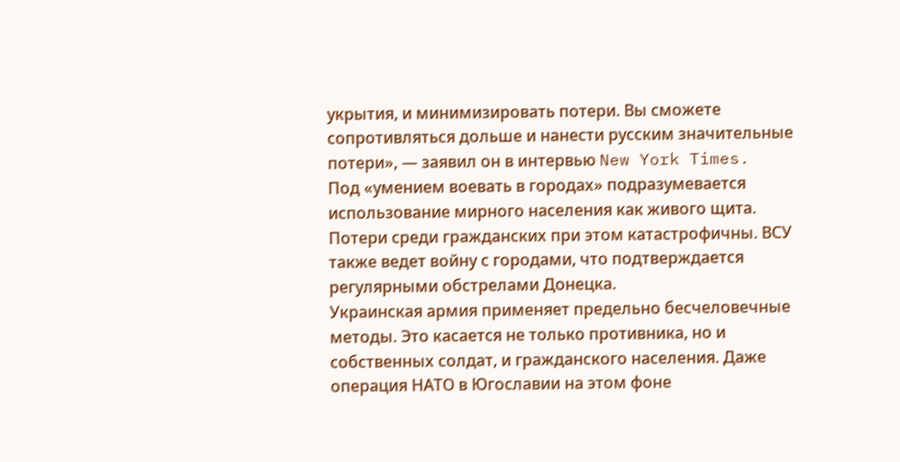укрытия, и минимизировать потери. Вы сможете сопротивляться дольше и нанести русским значительные потери», — заявил он в интервью New York Times.
Под «умением воевать в городах» подразумевается использование мирного населения как живого щита. Потери среди гражданских при этом катастрофичны. ВСУ также ведет войну с городами, что подтверждается регулярными обстрелами Донецка.
Украинская армия применяет предельно бесчеловечные методы. Это касается не только противника, но и собственных солдат, и гражданского населения. Даже операция НАТО в Югославии на этом фоне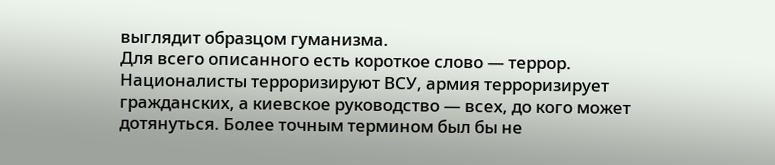выглядит образцом гуманизма.
Для всего описанного есть короткое слово — террор. Националисты терроризируют ВСУ, армия терроризирует гражданских, а киевское руководство — всех, до кого может дотянуться. Более точным термином был бы не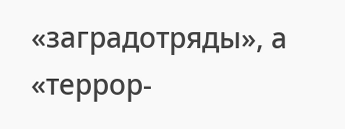«заградотряды», а «террор-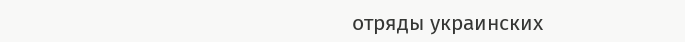отряды украинских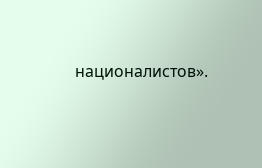националистов».